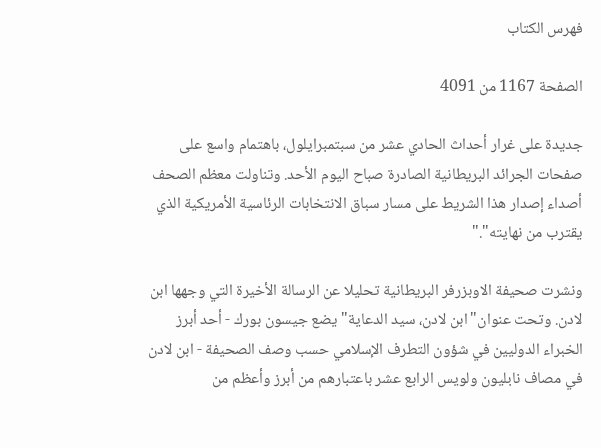فهرس الكتاب

الصفحة 1167 من 4091

جديدة على غرار أحداث الحادي عشر من سبتمبرايلول، باهتمام واسع على صفحات الجرائد البريطانية الصادرة صباح اليوم الأحد. وتناولت معظم الصحف أصداء إصدار هذا الشريط على مسار سباق الانتخابات الرئاسية الأمريكية الذي يقترب من نهايته"."

ونشرت صحيفة الاوبزرفر البريطانية تحليلا عن الرسالة الأخيرة التي وجهها ابن لادن. وتحت عنوان"ابن لادن، سيد الدعاية"يضع جيسون بورك - أحد أبرز الخبراء الدوليين في شؤون التطرف الإسلامي حسب وصف الصحيفة - ابن لادن في مصاف نابليون ولويس الرابع عشر باعتبارهم من أبرز وأعظم من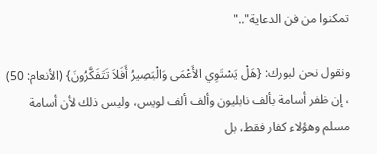تمكنوا من فن الدعاية".."

ونقول نحن لبورك: {هَلْ يَسْتَوِي الأَعْمَى وَالْبَصِيرُ أَفَلاَ تَتَفَكَّرُونَ} (الأنعام: 50) ، إن ظفر أسامة بألف نابليون وألف ألف لويس، وليس ذلك لأن أسامة مسلم وهؤلاء كفار فقط، بل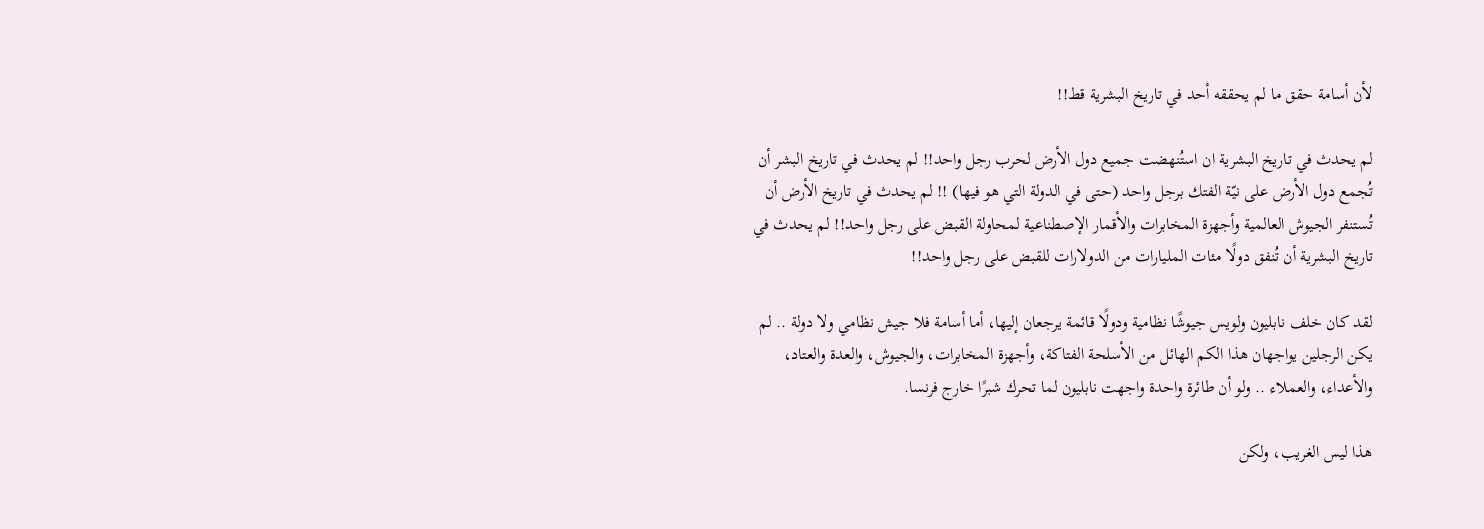لأن أسامة حقق ما لم يحققه أحد في تاريخ البشرية قط!!

لم يحدث في تاريخ البشرية ان استُنهضت جميع دول الأرض لحرب رجل واحد!! لم يحدث في تاريخ البشر أن تُجمع دول الأرض على نيّة الفتك برجل واحد (حتى في الدولة التي هو فيها) !! لم يحدث في تاريخ الأرض أن تُستنفر الجيوش العالمية وأجهزة المخابرات والأقمار الإصطناعية لمحاولة القبض على رجل واحد!! لم يحدث في تاريخ البشرية أن تُنفق دولًا مئات المليارات من الدولارات للقبض على رجل واحد!!

لقد كان خلف نابليون ولويس جيوشًا نظامية ودولًا قائمة يرجعان إليها، أما أسامة فلا جيش نظامي ولا دولة .. لم يكن الرجلين يواجهان هذا الكم الهائل من الأسلحة الفتاكة، وأجهزة المخابرات، والجيوش، والعدة والعتاد، والأعداء، والعملاء .. ولو أن طائرة واحدة واجهت نابليون لما تحرك شبرًا خارج فرنسا.

هذا ليس الغريب، ولكن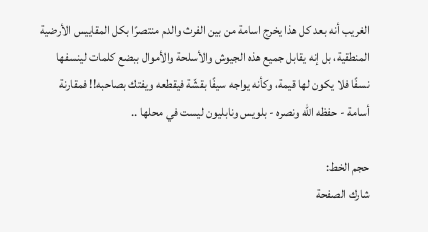الغريب أنه بعد كل هذا يخرج اسامة من بين الفرث والدم منتصرًا بكل المقاييس الأرضية المنطقية، بل إنه يقابل جميع هذه الجيوش والأسلحة والأموال ببضع كلمات لينسفها نسفًا فلا يكون لها قيمة، وكأنه يواجه سيفًا بقشّة فيقطعه ويفتك بصاحبه!! فمقارنة أسامة - حفظه الله ونصره - بلويس ونابليون ليست في محلها ..

حجم الخط:
شارك الصفحة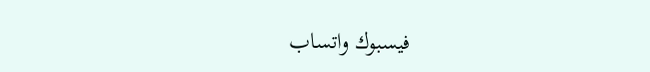فيسبوك واتساب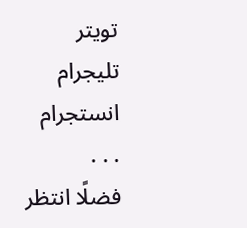تويتر تليجرام انستجرام
. . .
فضلًا انتظر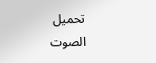تحميل الصوت